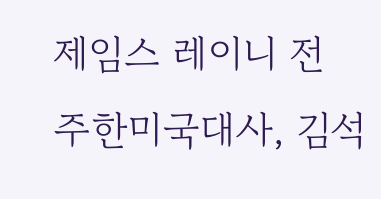제임스 레이니 전 주한미국대사, 김석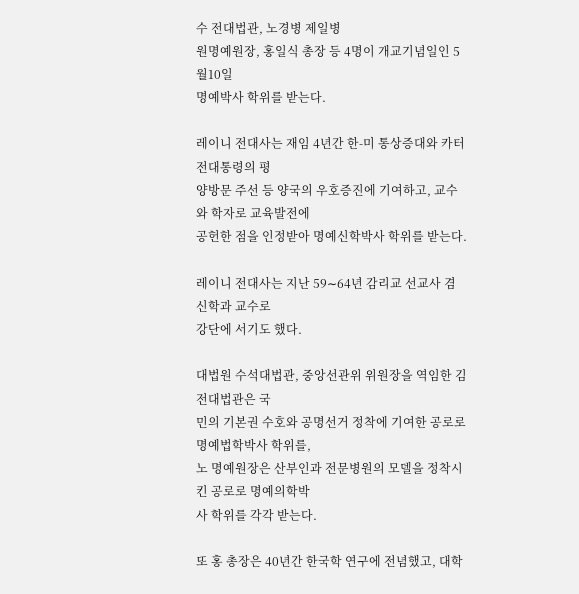수 전대법관, 노경병 제일병
원명예원장, 홍일식 총장 등 4명이 개교기념일인 5월10일
명예박사 학위를 받는다.

레이니 전대사는 재임 4년간 한-미 통상증대와 카터 전대통령의 평
양방문 주선 등 양국의 우호증진에 기여하고, 교수와 학자로 교육발전에
공헌한 점을 인정받아 명예신학박사 학위를 받는다.

레이니 전대사는 지난 59∼64년 감리교 선교사 겸 신학과 교수로
강단에 서기도 했다.

대법원 수석대법관, 중앙선관위 위원장을 역임한 김 전대법관은 국
민의 기본권 수호와 공명선거 정착에 기여한 공로로 명예법학박사 학위를,
노 명예원장은 산부인과 전문병원의 모델을 정착시킨 공로로 명예의학박
사 학위를 각각 받는다.

또 홍 총장은 40년간 한국학 연구에 전념했고, 대학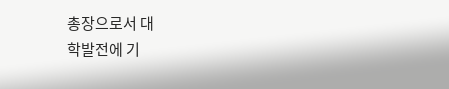총장으로서 대
학발전에 기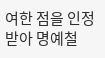여한 점을 인정받아 명예철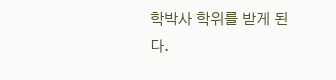학박사 학위를 받게 된다.